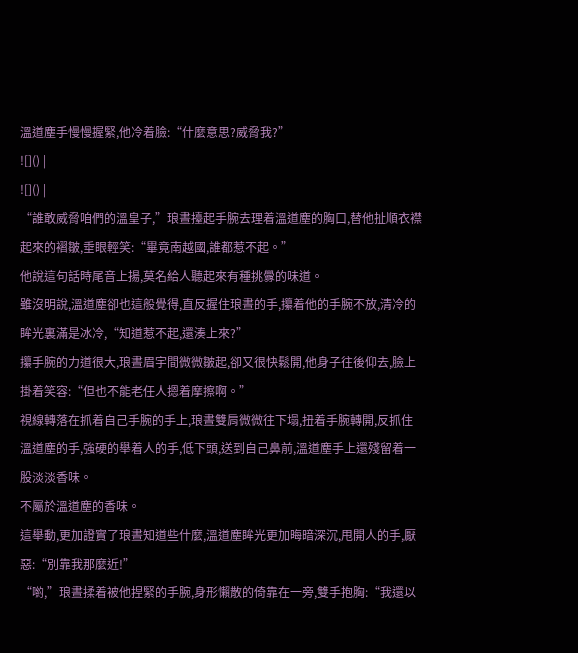溫道塵手慢慢握緊,他冷着臉:“什麼意思?威脅我?”
![]() |
![]() |
“誰敢威脅咱們的溫皇子,”琅晝擡起手腕去理着溫道塵的胸口,替他扯順衣襟起來的褶皺,垂眼輕笑:“畢竟南越國,誰都惹不起。”
他說這句話時尾音上揚,莫名給人聽起來有種挑釁的味道。
雖沒明說,溫道塵卻也這般覺得,直反握住琅晝的手,攥着他的手腕不放,清冷的眸光裏滿是冰冷,“知道惹不起,還湊上來?”
攥手腕的力道很大,琅晝眉宇間微微皺起,卻又很快鬆開,他身子往後仰去,臉上掛着笑容:“但也不能老任人摁着摩擦啊。”
視線轉落在抓着自己手腕的手上,琅晝雙肩微微往下塌,扭着手腕轉開,反抓住溫道塵的手,強硬的舉着人的手,低下頭,送到自己鼻前,溫道塵手上還殘留着一股淡淡香味。
不屬於溫道塵的香味。
這舉動,更加證實了琅晝知道些什麼,溫道塵眸光更加晦暗深沉,甩開人的手,厭惡:“別靠我那麼近!”
“喲,”琅晝揉着被他捏緊的手腕,身形懶散的倚靠在一旁,雙手抱胸:“我還以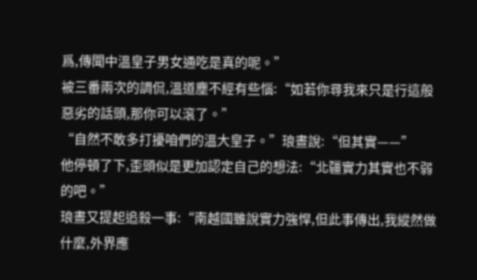爲,傳聞中溫皇子男女通吃是真的呢。”
被三番兩次的調侃,溫道塵不經有些惱:“如若你尋我來只是行這般惡劣的話頭,那你可以滾了。”
“自然不敢多打擾咱們的溫大皇子。”琅晝說:“但其實——”
他停頓了下,歪頭似是更加認定自己的想法:“北疆實力其實也不弱的吧。”
琅晝又提起追殺一事:“南越國雖說實力強悍,但此事傳出,我縱然做什麼,外界應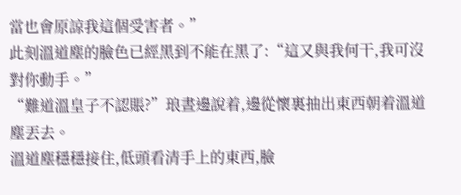當也會原諒我這個受害者。”
此刻溫道塵的臉色已經黑到不能在黑了:“這又與我何干,我可沒對你動手。”
“難道溫皇子不認賬?”琅晝邊說着,邊從懷裏抽出東西朝着溫道塵丟去。
溫道塵穩穩接住,低頭看清手上的東西,臉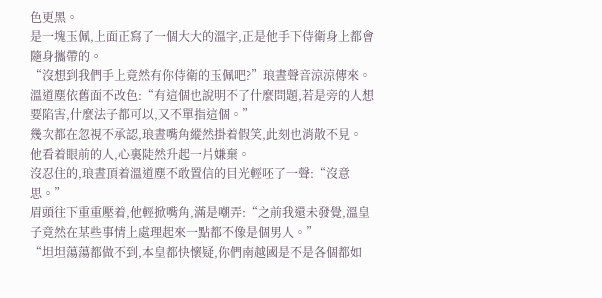色更黑。
是一塊玉佩,上面正寫了一個大大的溫字,正是他手下侍衛身上都會隨身攜帶的。
“沒想到我們手上竟然有你侍衛的玉佩吧?”琅晝聲音涼涼傳來。
溫道塵依舊面不改色:“有這個也說明不了什麼問題,若是旁的人想要陷害,什麼法子都可以,又不單指這個。”
幾次都在忽視不承認,琅晝嘴角縱然掛着假笑,此刻也消散不見。
他看着眼前的人,心裏陡然升起一片嫌棄。
沒忍住的,琅晝頂着溫道塵不敢置信的目光輕呸了一聲:“沒意思。”
眉頭往下重重壓着,他輕掀嘴角,滿是嘲弄:“之前我還未發覺,溫皇子竟然在某些事情上處理起來一點都不像是個男人。”
“坦坦蕩蕩都做不到,本皇都快懷疑,你們南越國是不是各個都如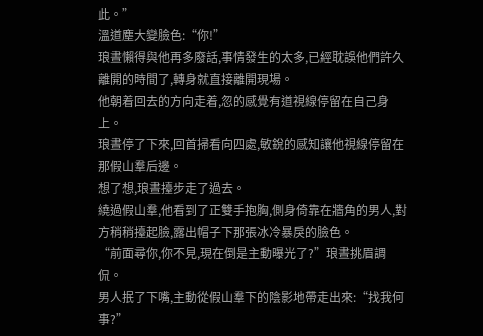此。”
溫道塵大變臉色:“你!”
琅晝懶得與他再多廢話,事情發生的太多,已經耽誤他們許久離開的時間了,轉身就直接離開現場。
他朝着回去的方向走着,忽的感覺有道視線停留在自己身上。
琅晝停了下來,回首掃看向四處,敏銳的感知讓他視線停留在那假山羣后邊。
想了想,琅晝擡步走了過去。
繞過假山羣,他看到了正雙手抱胸,側身倚靠在牆角的男人,對方稍稍擡起臉,露出帽子下那張冰冷暴戾的臉色。
“前面尋你,你不見,現在倒是主動曝光了?”琅晝挑眉調侃。
男人抿了下嘴,主動從假山羣下的陰影地帶走出來:“找我何事?”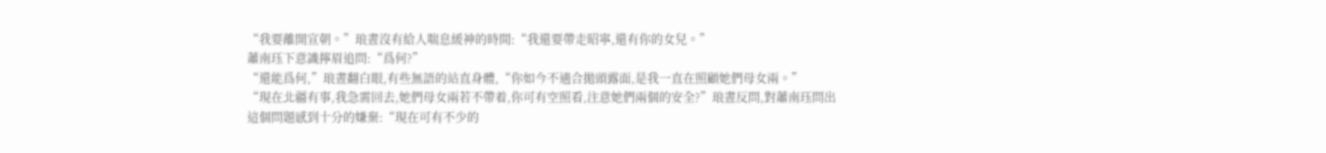“我要離開宣朝。”琅晝沒有給人喘息緩神的時間:“我還要帶走昭寧,還有你的女兒。”
蕭南珏下意識擰眉追問:“爲何?”
“還能爲何,”琅晝翻白眼,有些無語的站直身體,“你如今不適合拋頭露面,是我一直在照顧她們母女兩。”
“現在北疆有事,我急需回去,她們母女兩若不帶着,你可有空照看,注意她們兩個的安全?”琅晝反問,對蕭南珏問出這個問題感到十分的嫌棄:“現在可有不少的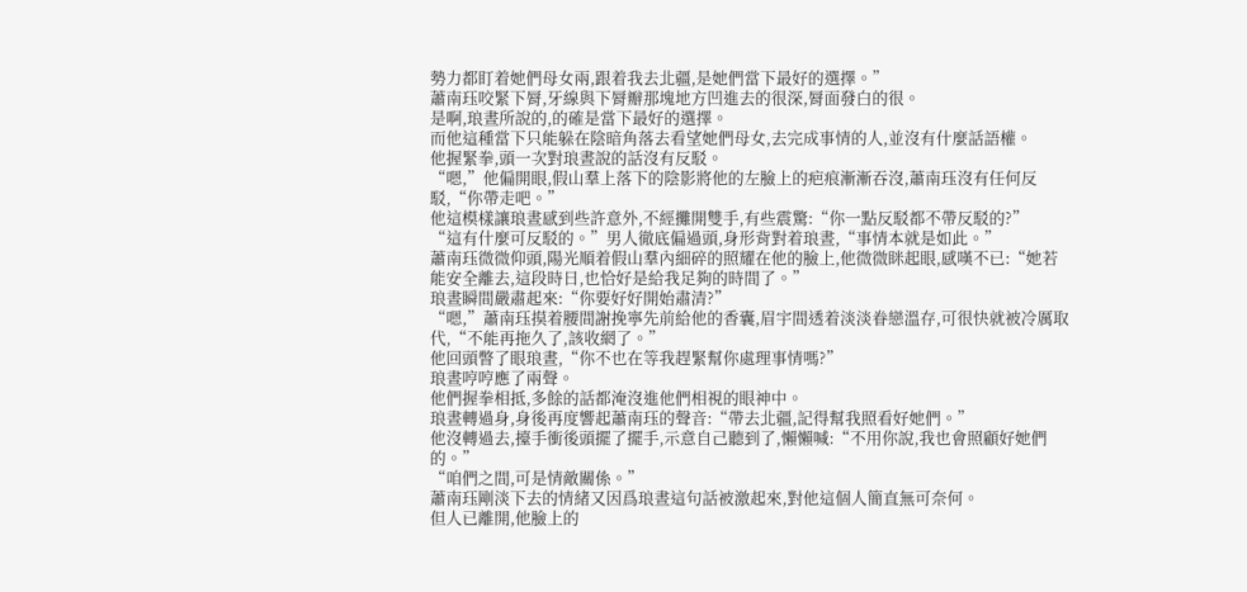勢力都盯着她們母女兩,跟着我去北疆,是她們當下最好的選擇。”
蕭南珏咬緊下脣,牙線與下脣瓣那塊地方凹進去的很深,脣面發白的很。
是啊,琅晝所說的,的確是當下最好的選擇。
而他這種當下只能躲在陰暗角落去看望她們母女,去完成事情的人,並沒有什麼話語權。
他握緊拳,頭一次對琅晝說的話沒有反駁。
“嗯,”他偏開眼,假山羣上落下的陰影將他的左臉上的疤痕漸漸吞沒,蕭南珏沒有任何反駁,“你帶走吧。”
他這模樣讓琅晝感到些許意外,不經攤開雙手,有些震驚:“你一點反駁都不帶反駁的?”
“這有什麼可反駁的。”男人徹底偏過頭,身形背對着琅晝,“事情本就是如此。”
蕭南珏微微仰頭,陽光順着假山羣內細碎的照耀在他的臉上,他微微眯起眼,感嘆不已:“她若能安全離去,這段時日,也恰好是給我足夠的時間了。”
琅晝瞬間嚴肅起來:“你要好好開始肅清?”
“嗯,”蕭南珏摸着腰間謝挽寧先前給他的香囊,眉宇間透着淡淡眷戀溫存,可很快就被冷厲取代,“不能再拖久了,該收網了。”
他回頭瞥了眼琅晝,“你不也在等我趕緊幫你處理事情嗎?”
琅晝哼哼應了兩聲。
他們握拳相抵,多餘的話都淹沒進他們相視的眼神中。
琅晝轉過身,身後再度響起蕭南珏的聲音:“帶去北疆,記得幫我照看好她們。”
他沒轉過去,擡手衝後頭擺了擺手,示意自己聽到了,懶懶喊:“不用你說,我也會照顧好她們的。”
“咱們之間,可是情敵關係。”
蕭南珏剛淡下去的情緒又因爲琅晝這句話被激起來,對他這個人簡直無可奈何。
但人已離開,他臉上的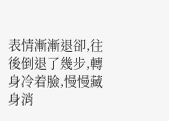表情漸漸退卻,往後倒退了幾步,轉身冷着臉,慢慢藏身消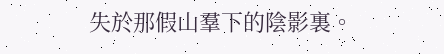失於那假山羣下的陰影裏。